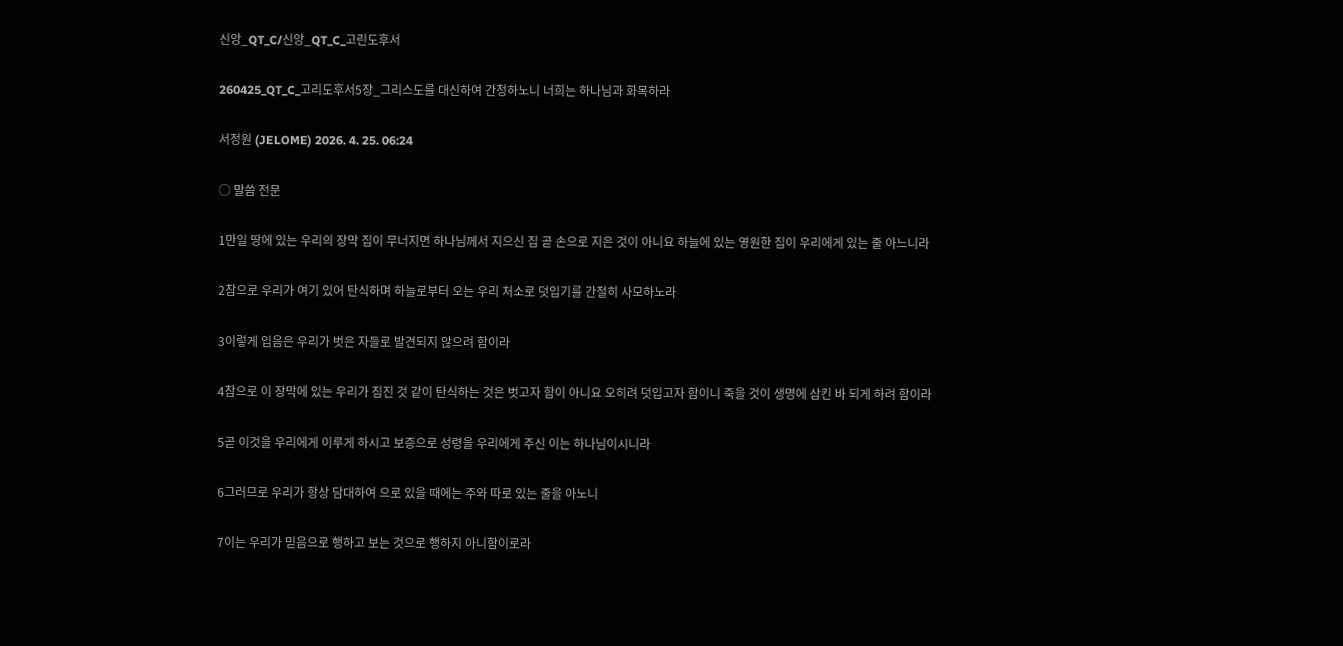신앙_QT_C/신앙_QT_C_고린도후서

260425_QT_C_고리도후서5장_그리스도를 대신하여 간청하노니 너희는 하나님과 화목하라

서정원 (JELOME) 2026. 4. 25. 06:24

○ 말씀 전문

1만일 땅에 있는 우리의 장막 집이 무너지면 하나님께서 지으신 집 곧 손으로 지은 것이 아니요 하늘에 있는 영원한 집이 우리에게 있는 줄 아느니라

2참으로 우리가 여기 있어 탄식하며 하늘로부터 오는 우리 처소로 덧입기를 간절히 사모하노라

3이렇게 입음은 우리가 벗은 자들로 발견되지 않으려 함이라

4참으로 이 장막에 있는 우리가 짐진 것 같이 탄식하는 것은 벗고자 함이 아니요 오히려 덧입고자 함이니 죽을 것이 생명에 삼킨 바 되게 하려 함이라

5곧 이것을 우리에게 이루게 하시고 보증으로 성령을 우리에게 주신 이는 하나님이시니라

6그러므로 우리가 항상 담대하여 으로 있을 때에는 주와 따로 있는 줄을 아노니

7이는 우리가 믿음으로 행하고 보는 것으로 행하지 아니함이로라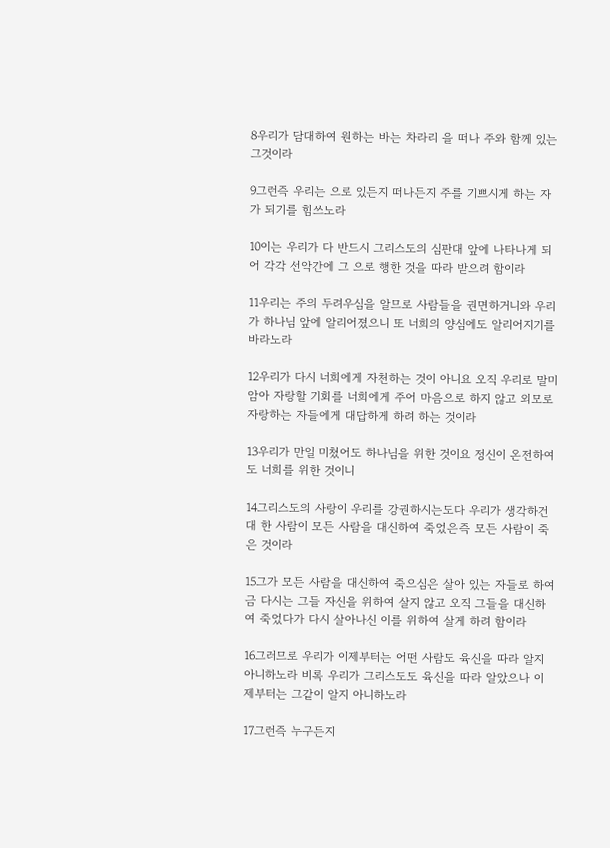8우리가 담대하여 원하는 바는 차라리 을 떠나 주와 함께 있는 그것이라

9그런즉 우리는 으로 있든지 떠나든지 주를 기쁘시게 하는 자가 되기를 힘쓰노라

10이는 우리가 다 반드시 그리스도의 심판대 앞에 나타나게 되어 각각 선악간에 그 으로 행한 것을 따라 받으려 함이라

11우리는 주의 두려우심을 알므로 사람들을 권면하거니와 우리가 하나님 앞에 알리어졌으니 또 너희의 양심에도 알리어지기를 바라노라

12우리가 다시 너희에게 자천하는 것이 아니요 오직 우리로 말미암아 자랑할 기회를 너희에게 주어 마음으로 하지 않고 외모로 자랑하는 자들에게 대답하게 하려 하는 것이라

13우리가 만일 미쳤어도 하나님을 위한 것이요 정신이 온전하여도 너희를 위한 것이니

14그리스도의 사랑이 우리를 강권하시는도다 우리가 생각하건대 한 사람이 모든 사람을 대신하여 죽었은즉 모든 사람이 죽은 것이라

15그가 모든 사람을 대신하여 죽으심은 살아 있는 자들로 하여금 다시는 그들 자신을 위하여 살지 않고 오직 그들을 대신하여 죽었다가 다시 살아나신 이를 위하여 살게 하려 함이라

16그러므로 우리가 이제부터는 어떤 사람도 육신을 따라 알지 아니하노라 비록 우리가 그리스도도 육신을 따라 알았으나 이제부터는 그같이 알지 아니하노라

17그런즉 누구든지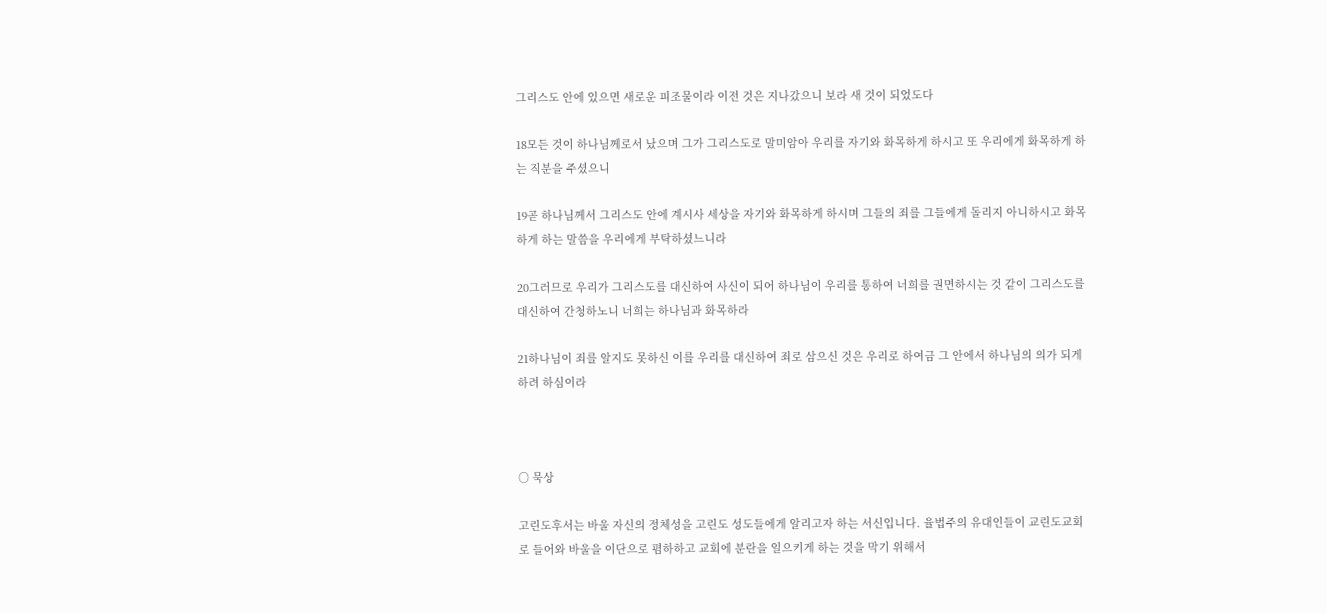그리스도 안에 있으면 새로운 피조물이라 이전 것은 지나갔으니 보라 새 것이 되었도다

18모든 것이 하나님께로서 났으며 그가 그리스도로 말미암아 우리를 자기와 화목하게 하시고 또 우리에게 화목하게 하는 직분을 주셨으니

19곧 하나님께서 그리스도 안에 계시사 세상을 자기와 화목하게 하시며 그들의 죄를 그들에게 돌리지 아니하시고 화목하게 하는 말씀을 우리에게 부탁하셨느니라

20그러므로 우리가 그리스도를 대신하여 사신이 되어 하나님이 우리를 통하여 너희를 권면하시는 것 같이 그리스도를 대신하여 간청하노니 너희는 하나님과 화목하라

21하나님이 죄를 알지도 못하신 이를 우리를 대신하여 죄로 삼으신 것은 우리로 하여금 그 안에서 하나님의 의가 되게 하려 하심이라



○ 묵상

고린도후서는 바울 자신의 정체성을 고린도 성도들에게 알리고자 하는 서신입니다. 율법주의 유대인들이 교린도교회로 들어와 바울을 이단으로 폄하하고 교회에 분란을 일으키게 하는 것을 막기 위해서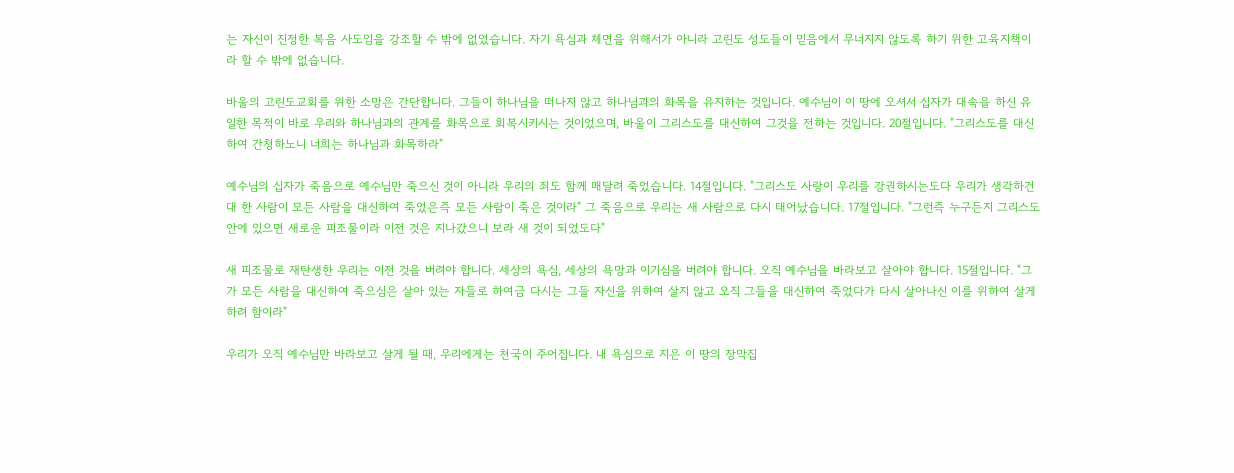는 자신이 진정한 복음 사도임을 강조할 수 밖에 없었습니다. 자기 욕심과 체면을 위해서가 아니라 고린도 성도들이 믿음에서 무너지지 않도록 하기 위한 고육지책이라 할 수 밖에 없습니다.

바울의 고린도교회를 위한 소망은 간단합니다. 그들이 하나님을 떠나지 않고 하나님과의 화목을 유지하는 것입니다. 예수님이 이 땅에 오셔서 십자가 대속을 하신 유일한 목적이 바로 우리와 하나님과의 관계를 화목으로 회복시키시는 것이었으며, 바울이 그리스도를 대신하여 그것을 전하는 것입니다. 20절입니다. "그리스도를 대신하여 간청하노니 너희는 하나님과 화목하라"

예수님의 십자가 죽음으로 예수님만 죽으신 것이 아니라 우리의 죄도 함께 매달려 죽었습니다. 14절입니다. "그리스도 사랑이 우리를 강권하시는도다 우리가 생각하건대 한 사람이 모든 사람을 대신하여 죽었은즉 모든 사람이 죽은 것이라" 그 죽음으로 우리는 새 사람으로 다시 태어났습니다. 17절입니다. "그런즉 누구든지 그리스도 안에 있으면 새로운 피조물이라 이전 것은 지나갔으니 보라 새 것이 되었도다"

새 피조물로 재탄생한 우리는 이전 것을 버려야 합니다. 세상의 욕심, 세상의 욕망과 이기심을 버려야 합니다. 오직 예수님을 바라보고 살아야 합니다. 15절입니다. "그가 모든 사람을 대신하여 죽으심은 살아 있는 자들로 하여금 다시는 그들 자신을 위하여 살지 않고 오직 그들을 대신하여 죽었다가 다시 살아나신 이를 위하여 살게 하려 함이라"

우리가 오직 예수님만 바라보고 살게 될 때, 우리에게는 천국이 주어집니다. 내 욕심으로 지은 이 땅의 장막집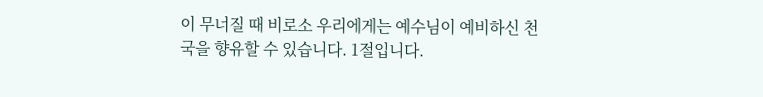이 무너질 때 비로소 우리에게는 예수님이 예비하신 천국을 향유할 수 있습니다. 1절입니다.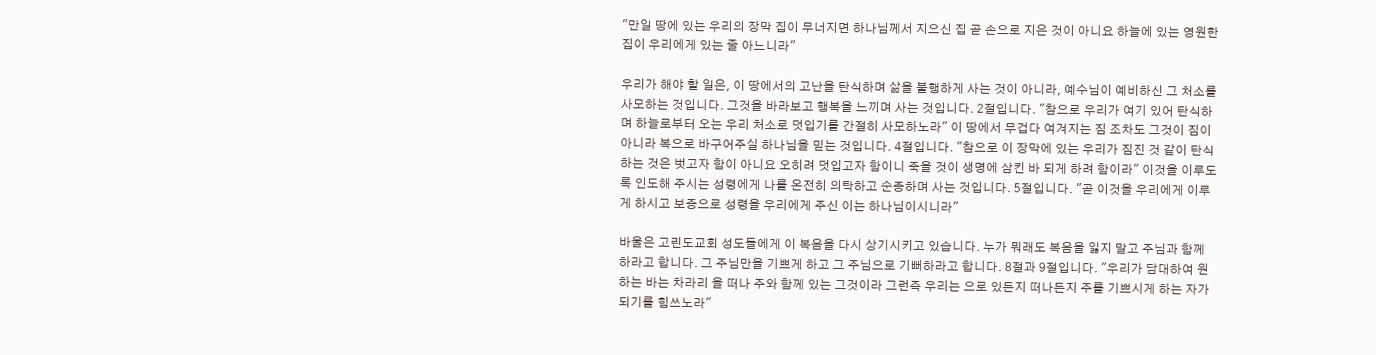"만일 땅에 있는 우리의 장막 집이 무너지면 하나님께서 지으신 집 곧 손으로 지은 것이 아니요 하늘에 있는 영원한 집이 우리에게 있는 줄 아느니라"

우리가 해야 할 일은, 이 땅에서의 고난을 탄식하며 삶을 불행하게 사는 것이 아니라, 예수님이 예비하신 그 처소를 사모하는 것입니다. 그것을 바라보고 행복을 느끼며 사는 것입니다. 2절입니다. "참으로 우리가 여기 있어 탄식하며 하늘로부터 오는 우리 처소로 덧입기를 간절히 사모하노라" 이 땅에서 무겁다 여겨지는 짐 조차도 그것이 짐이 아니라 복으로 바구어주실 하나님을 믿는 것입니다. 4절입니다. "참으로 이 장막에 있는 우리가 짐진 것 같이 탄식하는 것은 벗고자 함이 아니요 오히려 덧입고자 함이니 죽을 것이 생명에 삼킨 바 되게 하려 함이라" 이것을 이루도록 인도해 주시는 성령에게 나를 온전히 의탁하고 순종하며 사는 것입니다. 5절입니다. "곧 이것을 우리에게 이루게 하시고 보증으로 성령을 우리에게 주신 이는 하나님이시니라"

바울은 고린도교회 성도들에게 이 복음을 다시 상기시키고 있습니다. 누가 뭐래도 복음을 잃지 말고 주님과 함께 하라고 합니다. 그 주님만을 기쁘게 하고 그 주님으로 기뻐하라고 합니다. 8절과 9절입니다. "우리가 담대하여 원하는 바는 차라리 을 떠나 주와 함께 있는 그것이라 그런즉 우리는 으로 있든지 떠나든지 주를 기쁘시게 하는 자가 되기를 힘쓰노라"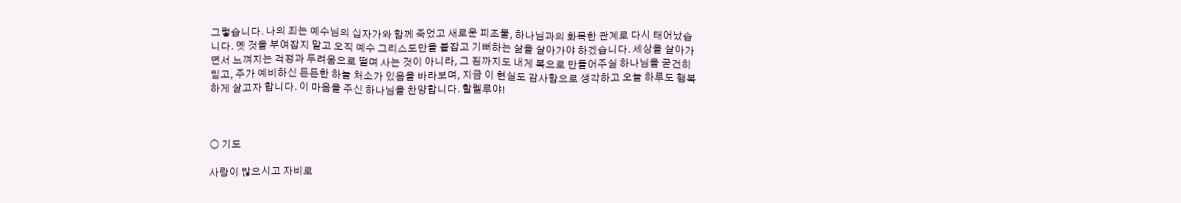그렇습니다. 나의 죄는 예수님의 십자가와 함께 죽었고 새로운 피조물, 하나님과의 화목한 관계로 다시 태어났습니다. 옛 것을 부여잡지 말고 오직 예수 그리스도만을 붙잡고 기뻐하는 삶을 살아가야 하겠습니다. 세상을 살아가면서 느껴지는 걱정과 두려움으로 떨며 사는 것이 아니라, 그 짐까지도 내게 복으로 만들어주실 하나님을 굳건히 믿고, 주가 예비하신 든든한 하늘 처소가 있음을 바라보며, 지금 이 현실도 감사함으로 생각하고 오늘 하루도 행복하게 살고자 합니다. 이 마음을 주신 하나님을 찬양합니다. 할렐루야!



○ 기도

사랑이 많으시고 자비로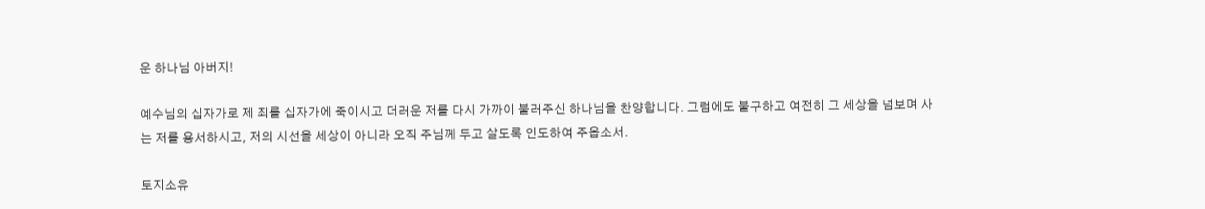운 하나님 아버지!

예수님의 십자가로 제 죄를 십자가에 죽이시고 더러운 저를 다시 가까이 불러주신 하나님을 찬양합니다. 그럼에도 불구하고 여전히 그 세상을 넘보며 사는 저를 용서하시고, 저의 시선을 세상이 아니라 오직 주님께 두고 살도록 인도하여 주옵소서.

토지소유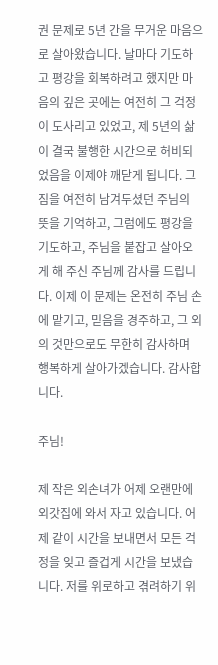권 문제로 5년 간을 무거운 마음으로 살아왔습니다. 날마다 기도하고 평강을 회복하려고 했지만 마음의 깊은 곳에는 여전히 그 걱정이 도사리고 있었고, 제 5년의 삶이 결국 불행한 시간으로 허비되었음을 이제야 깨닫게 됩니다. 그 짐을 여전히 남겨두셨던 주님의 뜻을 기억하고, 그럼에도 평강을 기도하고, 주님을 붙잡고 살아오게 해 주신 주님께 감사를 드립니다. 이제 이 문제는 온전히 주님 손에 맡기고, 믿음을 경주하고, 그 외의 것만으로도 무한히 감사하며 행복하게 살아가겠습니다. 감사합니다.

주님!

제 작은 외손녀가 어제 오랜만에 외갓집에 와서 자고 있습니다. 어제 같이 시간을 보내면서 모든 걱정을 잊고 즐겁게 시간을 보냈습니다. 저를 위로하고 겪려하기 위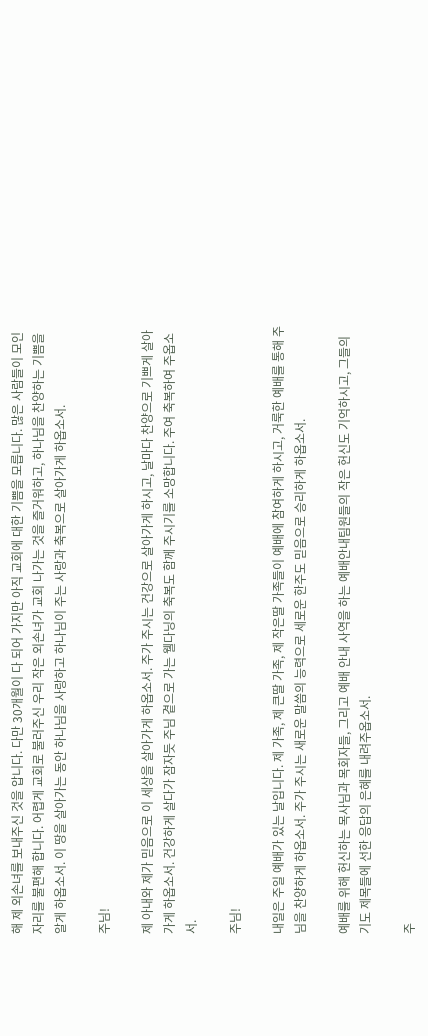해 제 외손녀를 보내주신 것을 압니다. 다만 30개월이 다 되어 가지만 아직 교회에 대한 기쁨을 모릅니다. 많은 사람들이 모인 자리를 불편해 합니다. 어렵게 교회로 불러주신 우리 작은 외손녀가 교회 나가는 것을 즐거워하고, 하나님을 찬양하는 기쁨을 알게 하옵소서. 이 땅을 살아가는 동안 하나님을 사랑하고 하나님이 주는 사랑과 축복으로 살아가게 하옵소서.

주님!

제 아내와 제가 믿음으로 이 세상을 살아가게 하옵소서. 주가 주시는 건강으로 살아가게 하시고, 날마다 찬양으로 기쁘게 살아가게 하옵소서. 건강하게 살다가 잠자듯 주님 곁으로 가는 웰다닝의 축복도 함께 주시기를 소망합니다. 주여 축복하여 주옵소서.

주님!

내일은 주일 예배가 있는 날입니다. 제 가족, 제 큰딸 가족, 제 작은딸 가족들이 예배에 참여하게 하시고, 거룩한 예배를 통해 주님을 찬양하게 하옵소서. 주가 주시는 새로운 말씀의 능력으로 세로운 한주도 믿음으로 승리하게 하옵소서.

예배를 위해 헌신하는 목사님과 목회자들, 그리고 예배 안내 사역을 하는 예배안내팀원들의 작은 헌신도 기억하시고, 그들의 기도 제목들에 선한 응답의 은혜를 내려주옵소서.

주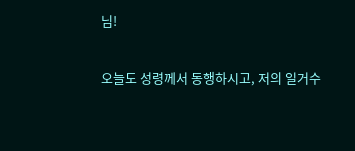님!

오늘도 성령께서 동행하시고, 저의 일거수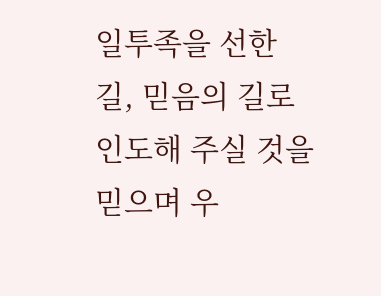일투족을 선한 길, 믿음의 길로 인도해 주실 것을 믿으며 우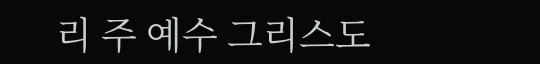리 주 예수 그리스도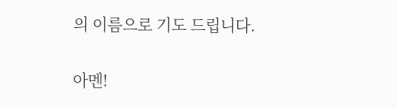의 이름으로 기도 드립니다.

아멘!